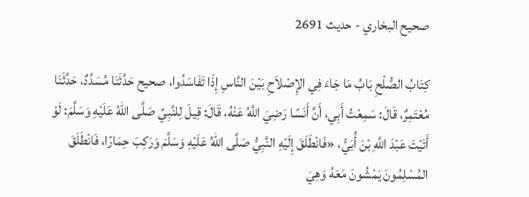صحيح البخاري - حدیث 2691

كِتَابُ الصُّلْحِ بَابُ مَا جَاءَ فِي الإِصْلاَحِ بَيْنَ النَّاسِ إِذَا تَفَاسَدُوا، صحيح حَدَّثَنَا مُسَدَّدٌ، حَدَّثَنَا مُعْتَمِرٌ، قَالَ: سَمِعْتُ أَبِي، أَنَّ أَنَسًا رَضِيَ اللَّهُ عَنْهُ، قَالَ: قِيلَ لِلنَّبِيِّ صَلَّى اللهُ عَلَيْهِ وَسَلَّمَ: لَوْ أَتَيْتَ عَبْدَ اللَّهِ بْنَ أُبَيٍّ، «فَانْطَلَقَ إِلَيْهِ النَّبِيُّ صَلَّى اللهُ عَلَيْهِ وَسَلَّمَ وَرَكِبَ حِمَارًا، فَانْطَلَقَ المُسْلِمُونَ يَمْشُونَ مَعَهُ وَهِيَ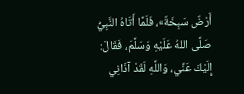أَرْضٌ سَبِخَةٌ»، فَلَمَّا أَتَاهُ النَّبِيُّ صَلَّى اللهُ عَلَيْهِ وَسَلَّمَ، فَقَالَ: إِلَيْكَ عَنِّي، وَاللَّهِ لَقَدْ آذَانِي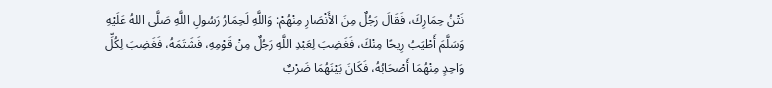نَتْنُ حِمَارِكَ، فَقَالَ رَجُلٌ مِنَ الأَنْصَارِ مِنْهُمْ: وَاللَّهِ لَحِمَارُ رَسُولِ اللَّهِ صَلَّى اللهُ عَلَيْهِ وَسَلَّمَ أَطْيَبُ رِيحًا مِنْكَ، فَغَضِبَ لِعَبْدِ اللَّهِ رَجُلٌ مِنْ قَوْمِهِ، فَشَتَمَهُ، فَغَضِبَ لِكُلِّ وَاحِدٍ مِنْهُمَا أَصْحَابُهُ، فَكَانَ بَيْنَهُمَا ضَرْبٌ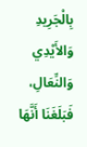بِالْجَرِيدِ وَالأَيْدِي وَالنِّعَالِ، فَبَلَغَنَا أَنَّهَا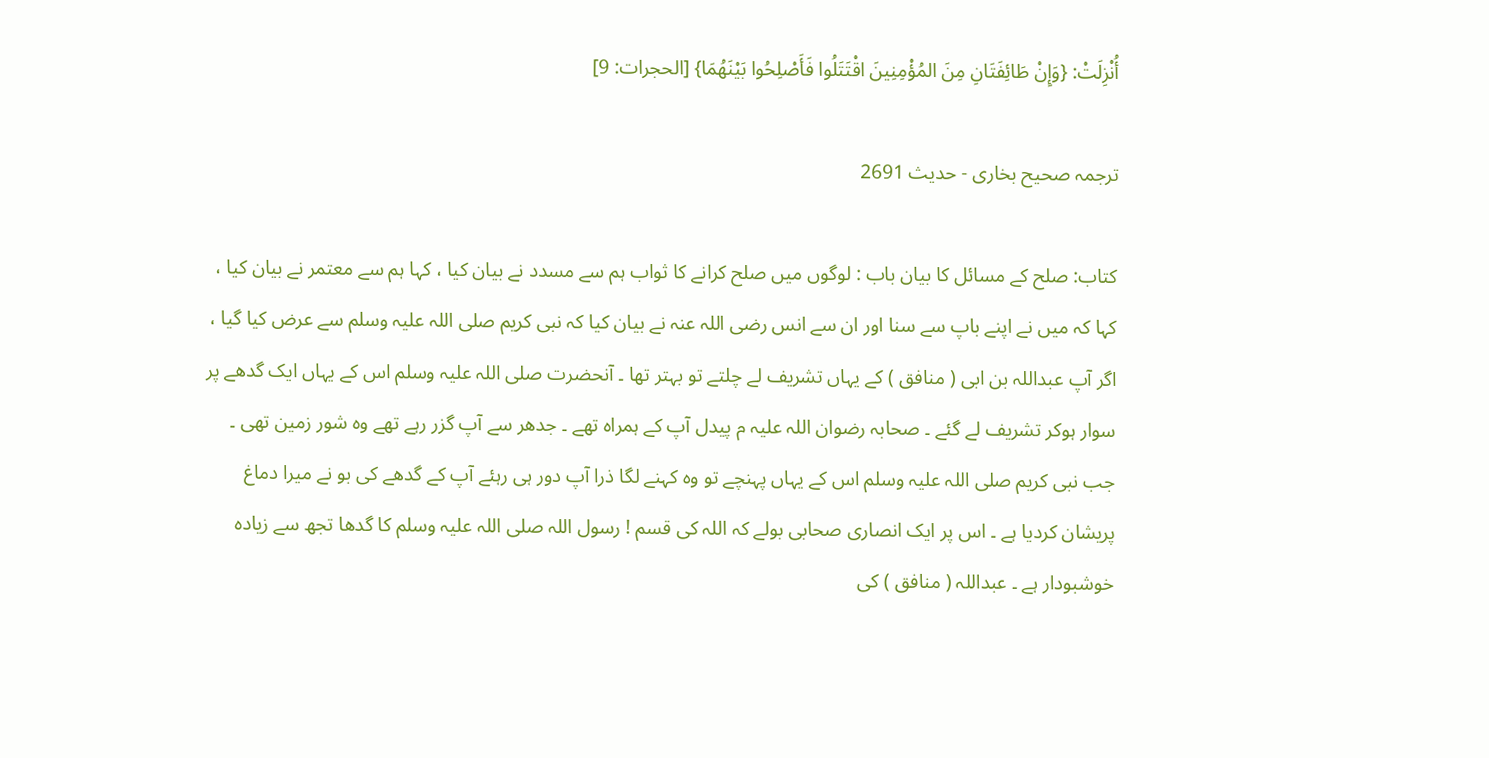أُنْزِلَتْ: {وَإِنْ طَائِفَتَانِ مِنَ المُؤْمِنِينَ اقْتَتَلُوا فَأَصْلِحُوا بَيْنَهُمَا} [الحجرات: 9]

ترجمہ صحیح بخاری - حدیث 2691

کتاب: صلح کے مسائل کا بیان باب : لوگوں میں صلح کرانے کا ثواب ہم سے مسدد نے بیان کیا ، کہا ہم سے معتمر نے بیان کیا ، کہا کہ میں نے اپنے باپ سے سنا اور ان سے انس رضی اللہ عنہ نے بیان کیا کہ نبی کریم صلی اللہ علیہ وسلم سے عرض کیا گیا ، اگر آپ عبداللہ بن ابی ( منافق ) کے یہاں تشریف لے چلتے تو بہتر تھا ۔ آنحضرت صلی اللہ علیہ وسلم اس کے یہاں ایک گدھے پر سوار ہوکر تشریف لے گئے ۔ صحابہ رضوان اللہ علیہ م پیدل آپ کے ہمراہ تھے ۔ جدھر سے آپ گزر رہے تھے وہ شور زمین تھی ۔ جب نبی کریم صلی اللہ علیہ وسلم اس کے یہاں پہنچے تو وہ کہنے لگا ذرا آپ دور ہی رہئے آپ کے گدھے کی بو نے میرا دماغ پریشان کردیا ہے ۔ اس پر ایک انصاری صحابی بولے کہ اللہ کی قسم ! رسول اللہ صلی اللہ علیہ وسلم کا گدھا تجھ سے زیادہ خوشبودار ہے ۔ عبداللہ ( منافق ) کی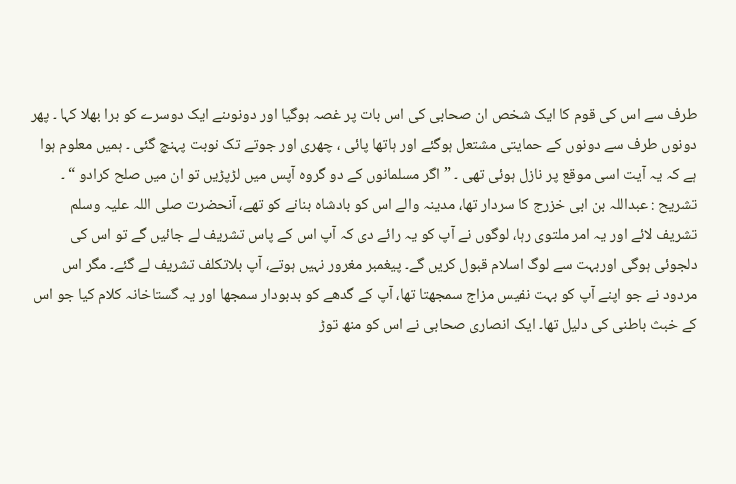طرف سے اس کی قوم کا ایک شخص ان صحابی کی اس بات پر غصہ ہوگیا اور دونوںنے ایک دوسرے کو برا بھلا کہا ۔ پھر دونوں طرف سے دونوں کے حمایتی مشتعل ہوگئے اور ہاتھا پائی ، چھری اور جوتے تک نوبت پہنچ گئی ۔ ہمیں معلوم ہوا ہے کہ یہ آیت اسی موقع پر نازل ہوئی تھی ۔ ” اگر مسلمانوں کے دو گروہ آپس میں لڑپڑیں تو ان میں صلح کرادو “ ۔
تشریح : عبداللہ بن ابی خزرج کا سردار تھا، مدینہ والے اس کو بادشاہ بنانے کو تھے، آنحضرت صلی اللہ علیہ وسلم تشریف لائے اور یہ امر ملتوی رہا، لوگوں نے آپ کو یہ رائے دی کہ آپ اس کے پاس تشریف لے جائیں گے تو اس کی دلجوئی ہوگی اوربہت سے لوگ اسلام قبول کریں گے۔ پیغمبر مغرور نہیں ہوتے، آپ بلاتکلف تشریف لے گئے۔ مگر اس مردود نے جو اپنے آپ کو بہت نفیس مزاج سمجھتا تھا، آپ کے گدھے کو بدبودار سمجھا اور یہ گستاخانہ کلام کیا جو اس کے خبث باطنی کی دلیل تھا۔ ایک انصاری صحابی نے اس کو منھ توڑ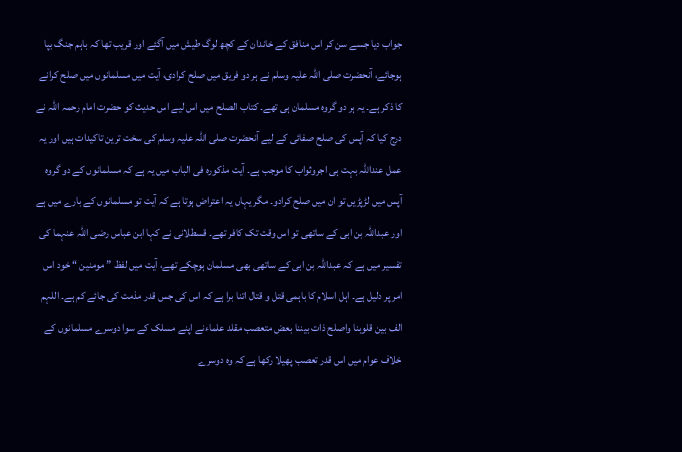جواب دیا جسے سن کر اس منافق کے خاندان کے کچھ لوگ طیش میں آگئے اور قریب تھا کہ باہم جنگ بپا ہوجائے، آنحضرت صلی اللہ علیہ وسلم نے ہر دو فریق میں صلح کرادی، آیت میں مسلمانوں میں صلح کرانے کا ذکر ہے۔ یہ ہر دو گروہ مسلمان ہی تھے۔ کتاب الصلح میں اس لیے اس حدیث کو حضرت امام رحمہ اللہ نے درج کیا کہ آپس کی صلح صفائی کے لیے آنحضرت صلی اللہ علیہ وسلم کی سخت ترین تاکیدات ہیں اور یہ عمل عنداللہ بہت ہی اجروثواب کا موجب ہے۔ آیت مذکورہ فی الباب میں یہ ہے کہ مسلمانوں کے دو گروہ آپس میں لڑپڑیں تو ان میں صلح کرادو۔ مگر یہاں یہ اعتراض ہوتا ہے کہ آیت تو مسلمانوں کے بارے میں ہے اور عبداللہ بن ابی کے ساتھی تو اس وقت تک کافر تھے۔ قسطلانی نے کہا ابن عباس رضی اللہ عنہما کی تفسیر میں ہے کہ عبداللہ بن ابی کے ساتھی بھی مسلمان ہوچکے تھے، آیت میں لفظ ” مومنین “ خود اس امر پر دلیل ہے۔ اہل اسلام کا باہمی قتل و قتال اتنا برا ہے کہ اس کی جس قدر مذمت کی جائے کم ہے۔ اللہم الف بین قلوبنا واصلح ذات بیننا بعض متعصب مقلد علماءنے اپنے مسلک کے سوا دوسرے مسلمانوں کے خلاف عوام میں اس قدر تعصب پھیلا رکھا ہے کہ وہ دوسرے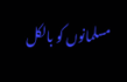مسلمانوں کو بالکل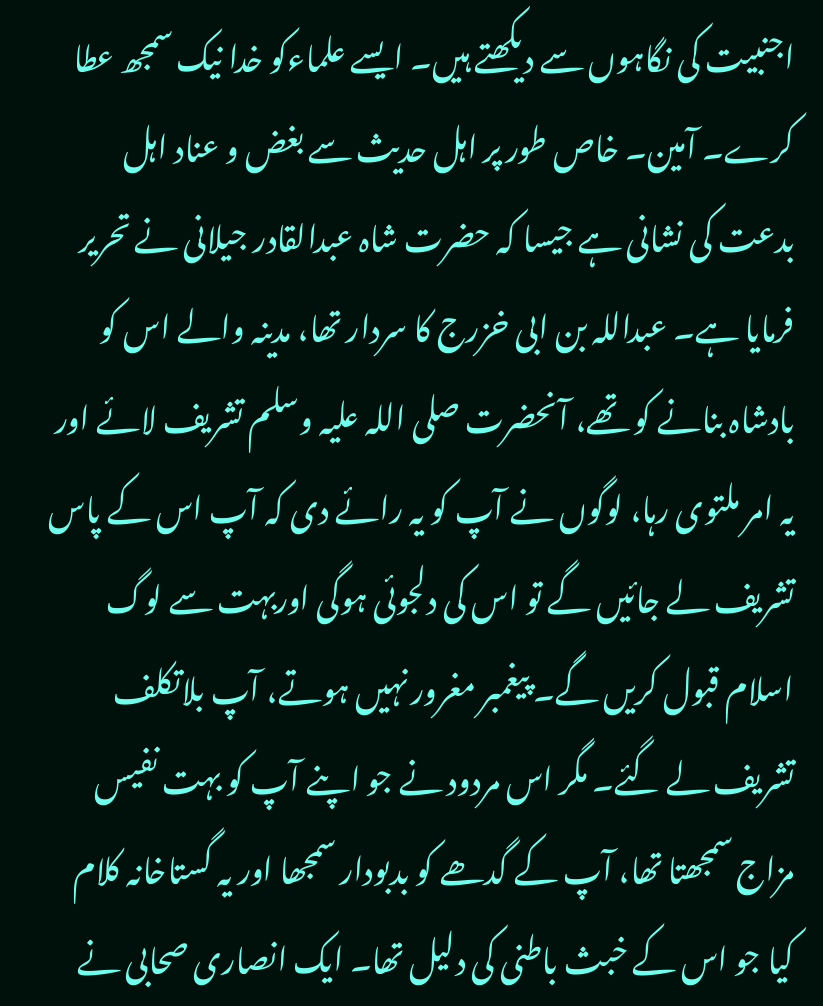اجنبیت کی نگاہوں سے دیکھتے ہیں۔ ایسے علماءکو خدا نیک سمجھ عطا کرے۔ آمین۔ خاص طور پر اہل حدیث سے بغض و عناد اہل بدعت کی نشانی ہے جیسا کہ حضرت شاہ عبدالقادر جیلانی نے تحریر فرمایا ہے۔ عبداللہ بن ابی خزرج کا سردار تھا، مدینہ والے اس کو بادشاہ بنانے کو تھے، آنحضرت صلی اللہ علیہ وسلم تشریف لائے اور یہ امر ملتوی رہا، لوگوں نے آپ کو یہ رائے دی کہ آپ اس کے پاس تشریف لے جائیں گے تو اس کی دلجوئی ہوگی اوربہت سے لوگ اسلام قبول کریں گے۔ پیغمبر مغرور نہیں ہوتے، آپ بلاتکلف تشریف لے گئے۔ مگر اس مردود نے جو اپنے آپ کو بہت نفیس مزاج سمجھتا تھا، آپ کے گدھے کو بدبودار سمجھا اور یہ گستاخانہ کلام کیا جو اس کے خبث باطنی کی دلیل تھا۔ ایک انصاری صحابی نے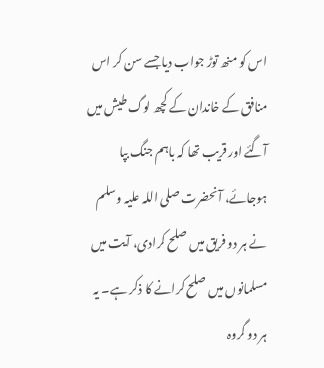اس کو منھ توڑ جواب دیا جسے سن کر اس منافق کے خاندان کے کچھ لوگ طیش میں آگئے اور قریب تھا کہ باہم جنگ بپا ہوجائے، آنحضرت صلی اللہ علیہ وسلم نے ہر دو فریق میں صلح کرادی، آیت میں مسلمانوں میں صلح کرانے کا ذکر ہے۔ یہ ہر دو گروہ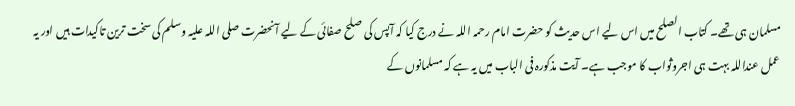مسلمان ہی تھے۔ کتاب الصلح میں اس لیے اس حدیث کو حضرت امام رحمہ اللہ نے درج کیا کہ آپس کی صلح صفائی کے لیے آنحضرت صلی اللہ علیہ وسلم کی سخت ترین تاکیدات ہیں اور یہ عمل عنداللہ بہت ہی اجروثواب کا موجب ہے۔ آیت مذکورہ فی الباب میں یہ ہے کہ مسلمانوں کے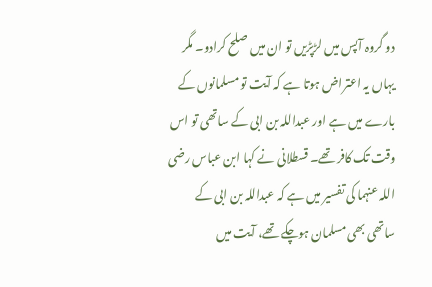دو گروہ آپس میں لڑپڑیں تو ان میں صلح کرادو۔ مگر یہاں یہ اعتراض ہوتا ہے کہ آیت تو مسلمانوں کے بارے میں ہے اور عبداللہ بن ابی کے ساتھی تو اس وقت تک کافر تھے۔ قسطلانی نے کہا ابن عباس رضی اللہ عنہما کی تفسیر میں ہے کہ عبداللہ بن ابی کے ساتھی بھی مسلمان ہوچکے تھے، آیت میں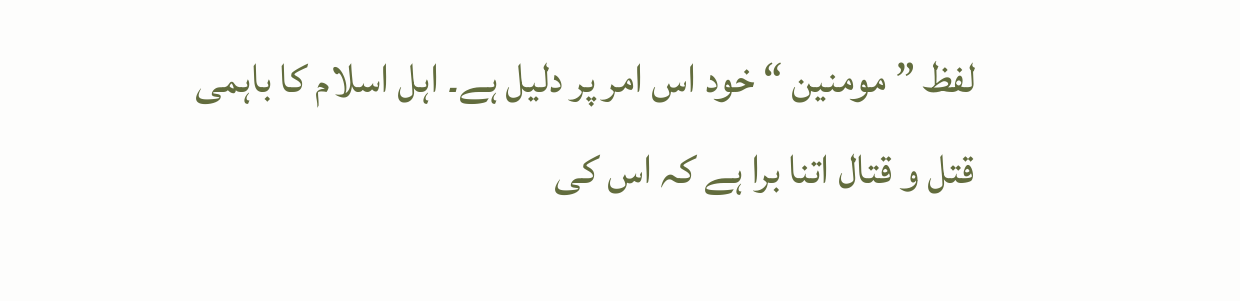لفظ ” مومنین “ خود اس امر پر دلیل ہے۔ اہل اسلام کا باہمی قتل و قتال اتنا برا ہے کہ اس کی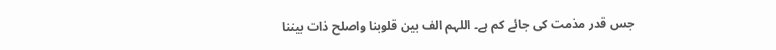جس قدر مذمت کی جائے کم ہے۔ اللہم الف بین قلوبنا واصلح ذات بیننا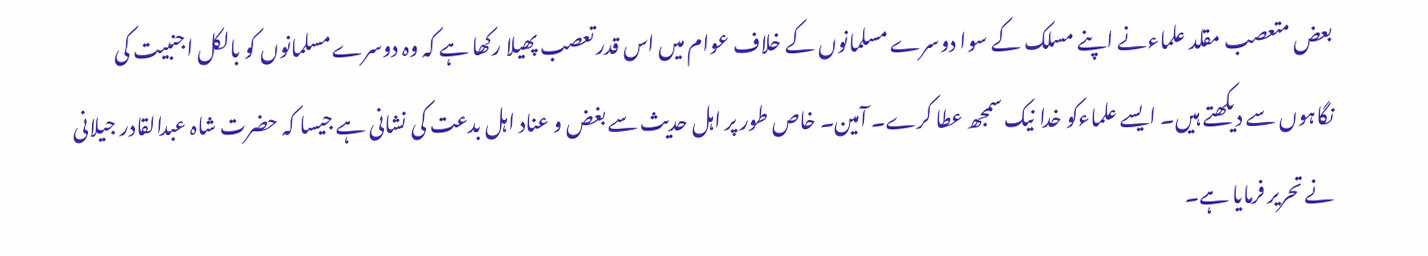بعض متعصب مقلد علماءنے اپنے مسلک کے سوا دوسرے مسلمانوں کے خلاف عوام میں اس قدر تعصب پھیلا رکھا ہے کہ وہ دوسرے مسلمانوں کو بالکل اجنبیت کی نگاہوں سے دیکھتے ہیں۔ ایسے علماءکو خدا نیک سمجھ عطا کرے۔ آمین۔ خاص طور پر اہل حدیث سے بغض و عناد اہل بدعت کی نشانی ہے جیسا کہ حضرت شاہ عبدالقادر جیلانی نے تحریر فرمایا ہے۔